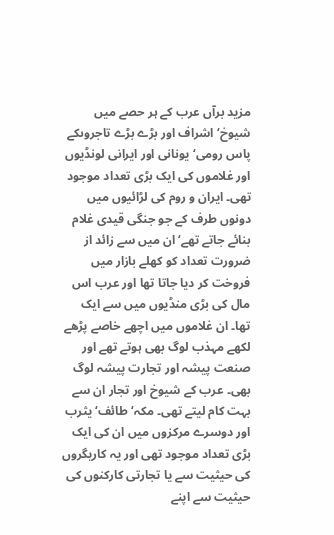مزید برآں عرب کے ہر حصے میں شیوخ‘ اشراف اور بڑے بڑے تاجروںکے پاس رومی‘ یونانی اور ایرانی لونڈیوں اور غلاموں کی ایک بڑی تعداد موجود تھی۔ ایران و روم کی لڑائیوں میں دونوں طرف کے جو جنگی قیدی غلام بنائے جاتے تھے‘ ان میں سے زائد از ضرورت تعداد کو کھلے بازار میں فروخت کر دیا جاتا تھا اور عرب اس مال کی بڑی منڈیوں میں سے ایک تھا۔ ان غلاموں میں اچھے خاصے پڑھے لکھے مہذب لوگ بھی ہوتے تھے اور صنعت پیشہ اور تجارت پیشہ لوگ بھی۔ عرب کے شیوخ اور تجار ان سے بہت کام لیتے تھی۔ مکہ‘ طائف‘ یثرب اور دوسرے مرکزوں میں ان کی ایک بڑی تعداد موجود تھی اور یہ کاریگروں کی حیثیت سے یا تجارتی کارکنوں کی حیثیت سے اپنے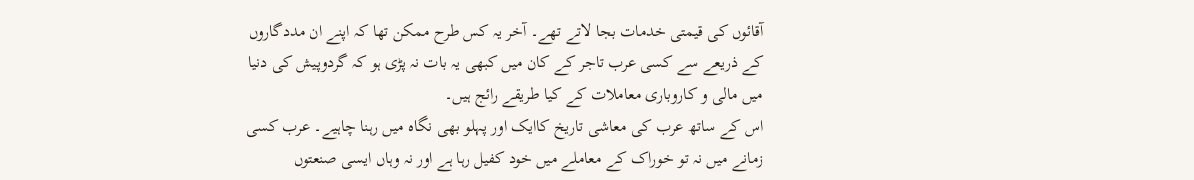آقائوں کی قیمتی خدمات بجا لاتے تھے۔ آخر یہ کس طرح ممکن تھا کہ اپنے ان مددگاروں کے ذریعے سے کسی عرب تاجر کے کان میں کبھی یہ بات نہ پڑی ہو کہ گردوپیش کی دنیا میں مالی و کاروباری معاملات کے کیا طریقے رائج ہیں۔
اس کے ساتھ عرب کی معاشی تاریخ کاایک اور پہلو بھی نگاہ میں رہنا چاہیے۔ عرب کسی زمانے میں نہ تو خوراک کے معاملے میں خود کفیل رہا ہے اور نہ وہاں ایسی صنعتوں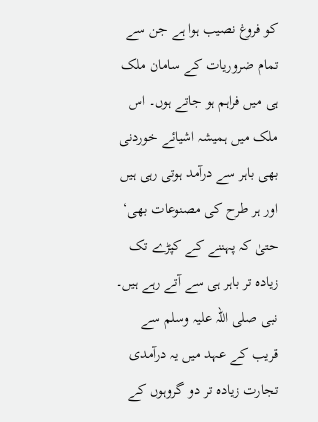کو فروغ نصیب ہوا ہے جن سے تمام ضروریات کے سامان ملک ہی میں فراہم ہو جاتے ہوں۔ اس ملک میں ہمیشہ اشیائے خوردنی بھی باہر سے درآمد ہوتی رہی ہیں اور ہر طرح کی مصنوعات بھی‘ حتیٰ کہ پہننے کے کپڑے تک زیادہ تر باہر ہی سے آتے رہے ہیں۔ نبی صلی اللہ علیہ وسلم سے قریب کے عہد میں یہ درآمدی تجارت زیادہ تر دو گروہوں کے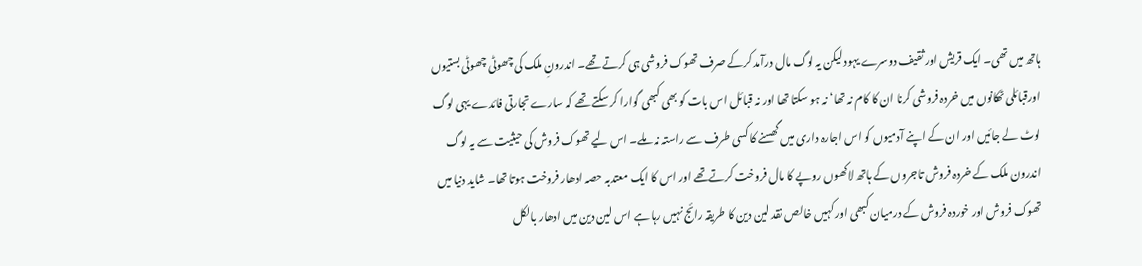ہاتھ میں تھی۔ ایک قریش اور ثقیف دوسرے یہود لیکن یہ لوگ مال درآمد کرکے صرف تھوک فروشی ہی کرتے تھے۔ اندرونِ ملک کی چھوٹی چھوٹی بستیوں اورقبائلی ٹھکانوں میں خردہ فروشی کرنا ان کا کام نہ تھا‘ نہ ہو سکتا تھا اور نہ قبائل اس بات کو بھی کبھی گوارا کر سکتے تھے کہ سارے تجارتی فائدے یہی لوگ لوٹ لے جائیں اور ان کے اپنے آدمیوں کو اس اجارہ داری میں گھسنے کا کسی طرف سے راستہ نہ ملے۔ اس لیے تھوک فروش کی حیثیت سے یہ لوگ اندرون ملک کے خردہ فروش تاجروں کے ہاتھ لاکھوں روپے کا مال فروخت کرتےتھے اور اس کا ایک معتدبہ حصہ ادھار فروخت ہوتا تھا۔ شاید دنیا میں تھوک فروش اور خوردہ فروش کے درمیان کبھی اور کہیں خالص نقد لین دین کا طریقہ رائج نہیں رہا ہے اس لین دین میں ادھار بالکل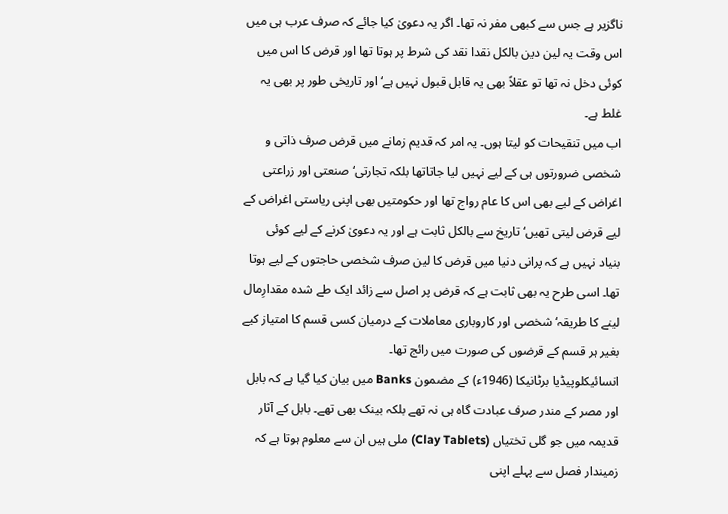ناگزیر ہے جس سے کبھی مفر نہ تھا۔ اگر یہ دعویٰ کیا جائے کہ صرف عرب ہی میں اس وقت یہ لین دین بالکل نقدا نقد کی شرط پر ہوتا تھا اور قرض کا اس میں کوئی دخل نہ تھا تو عقلاً بھی یہ قابل قبول نہیں ہے‘ اور تاریخی طور پر بھی یہ غلط ہے۔
اب میں تنقیحات کو لیتا ہوں۔ یہ امر کہ قدیم زمانے میں قرض صرف ذاتی و شخصی ضرورتوں ہی کے لیے نہیں لیا جاتاتھا بلکہ تجارتی‘ صنعتی اور زراعتی اغراض کے لیے بھی اس کا عام رواج تھا اور حکومتیں بھی اپنی ریاستی اغراض کے لیے قرض لیتی تھیں‘ تاریخ سے بالکل ثابت ہے اور یہ دعویٰ کرنے کے لیے کوئی بنیاد نہیں ہے کہ پرانی دنیا میں قرض کا لین صرف شخصی حاجتوں کے لیے ہوتا تھا۔ اسی طرح یہ بھی ثابت ہے کہ قرض پر اصل سے زائد ایک طے شدہ مقدارِمال لینے کا طریقہ‘ شخصی اور کاروباری معاملات کے درمیان کسی قسم کا امتیاز کیے بغیر ہر قسم کے قرضوں کی صورت میں رائج تھا۔
انسائیکلوپیڈیا برٹانیکا (1946ء) کے مضمون Banks میں بیان کیا گیا ہے کہ بابل اور مصر کے مندر صرف عبادت گاہ ہی نہ تھے بلکہ بینک بھی تھے۔ بابل کے آثار قدیمہ میں جو گلی تختیاں (Clay Tablets) ملی ہیں ان سے معلوم ہوتا ہے کہ زمیندار فصل سے پہلے اپنی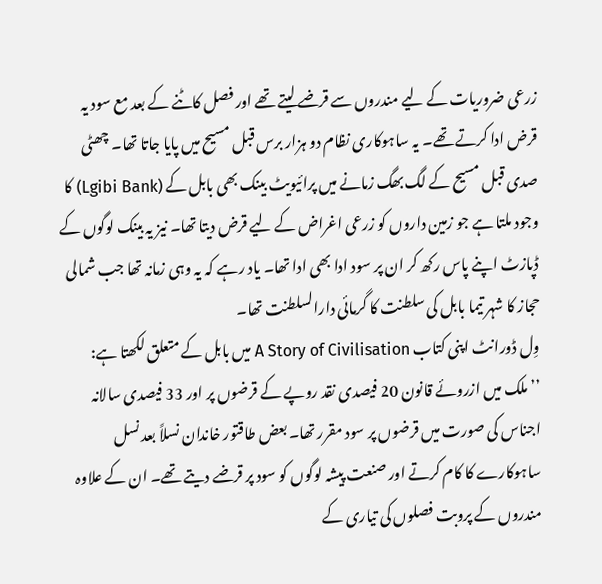زرعی ضروریات کے لیے مندروں سے قرضے لیتے تھے اور فصل کاٹنے کے بعد مع سود یہ قرض ادا کرتے تھے۔ یہ ساہوکاری نظام دو ہزار برس قبل مسیح میں پایا جاتا تھا۔ چھٹی صدی قبل مسیح کے لگ بھگ زمانے میں پرائیویٹ بینک بھی بابل کے (Lgibi Bank) کا وجود ملتا ہے جو زمین داروں کو زرعی اغراض کے لیے قرض دیتا تھا۔ نیز یہ بینک لوگوں کے ڈپازٹ اپنے پاس رکھ کر ان پر سود ادا بھی ادا تھا۔ یاد رہے کہ یہ وہی زمانہ تھا جب شمالی حجاز کا شہر تیما بابل کی سلطنت کا گرمائی دارالسلطنت تھا۔
وِل ڈورانٹ اپنی کتاب A Story of Civilisation میں بابل کے متعلق لکھتا ہے:
’’ملک میں ازروئے قانون 20 فیصدی نقد روپے کے قرضوں پر اور 33 فیصدی سالانہ اجناس کی صورت میں قرضوں پر سود مقرر تھا۔ بعض طاقتور خاندان نسلاً بعد نسل ساہوکارے کا کام کرتے اور صنعت پیشہ لوگوں کو سود پر قرضے دیتے تھے۔ ان کے علاوہ مندروں کے پروبت فصلوں کی تیاری کے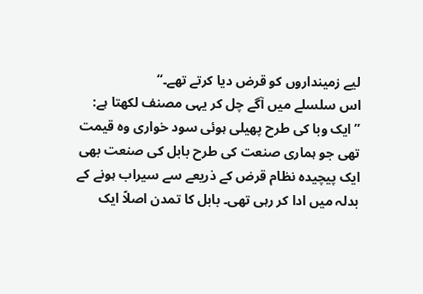لیے زمینداروں کو قرض دیا کرتے تھے۔‘‘
اس سلسلے میں آگے چل کر یہی مصنف لکھتا ہے:
’’ایک وبا کی طرح پھیلی ہوئی سود خواری وہ قیمت تھی جو ہماری صنعت کی طرح بابل کی صنعت بھی ایک پیچیدہ نظام قرض کے ذریعے سے سیراب ہونے کے بدلہ میں ادا کر رہی تھی۔ بابل کا تمدن اصلاً ایک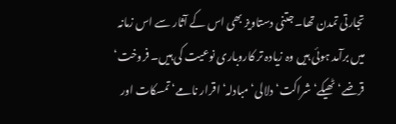تجارتی تمدن تھا۔ جتنی دستاویز بھی اس کے آثار سے اس زمانہ میں برآمد ہوئی ہیں وہ زیادہ تر کاروباری نوعیت کی ہیں۔ فروخت‘ قرضے‘ ٹھیکے‘ شراکت‘ دلالی‘ مبادلہ‘ اقرار نامے‘ تمسکات اور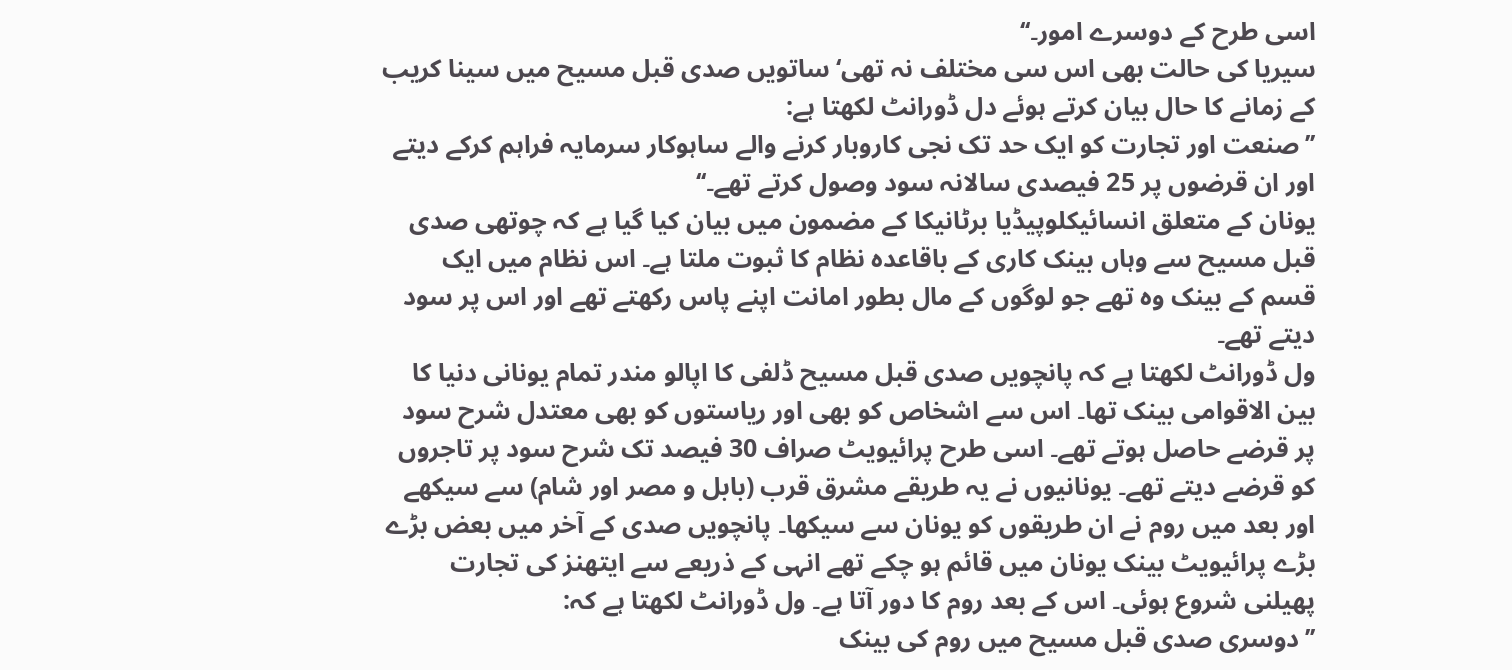اسی طرح کے دوسرے امور۔‘‘
سیریا کی حالت بھی اس سی مختلف نہ تھی‘ ساتویں صدی قبل مسیح میں سینا کریب کے زمانے کا حال بیان کرتے ہوئے دل ڈورانٹ لکھتا ہے:
’’صنعت اور تجارت کو ایک حد تک نجی کاروبار کرنے والے ساہوکار سرمایہ فراہم کرکے دیتے اور ان قرضوں پر 25 فیصدی سالانہ سود وصول کرتے تھے۔‘‘
یونان کے متعلق انسائیکلوپیڈیا برٹانیکا کے مضمون میں بیان کیا گیا ہے کہ چوتھی صدی قبل مسیح سے وہاں بینک کاری کے باقاعدہ نظام کا ثبوت ملتا ہے۔ اس نظام میں ایک قسم کے بینک وہ تھے جو لوگوں کے مال بطور امانت اپنے پاس رکھتے تھے اور اس پر سود دیتے تھے۔
ول ڈورانٹ لکھتا ہے کہ پانچویں صدی قبل مسیح ڈلفی کا اپالو مندر تمام یونانی دنیا کا بین الاقوامی بینک تھا۔ اس سے اشخاص کو بھی اور ریاستوں کو بھی معتدل شرح سود پر قرضے حاصل ہوتے تھے۔ اسی طرح پرائیویٹ صراف 30 فیصد تک شرح سود پر تاجروں کو قرضے دیتے تھے۔ یونانیوں نے یہ طریقے مشرق قرب (بابل و مصر اور شام) سے سیکھے اور بعد میں روم نے ان طریقوں کو یونان سے سیکھا۔ پانچویں صدی کے آخر میں بعض بڑے بڑے پرائیویٹ بینک یونان میں قائم ہو چکے تھے انہی کے ذریعے سے ایتھنز کی تجارت پھیلنی شروع ہوئی۔ اس کے بعد روم کا دور آتا ہے۔ ول ڈورانٹ لکھتا ہے کہ:
’’دوسری صدی قبل مسیح میں روم کی بینک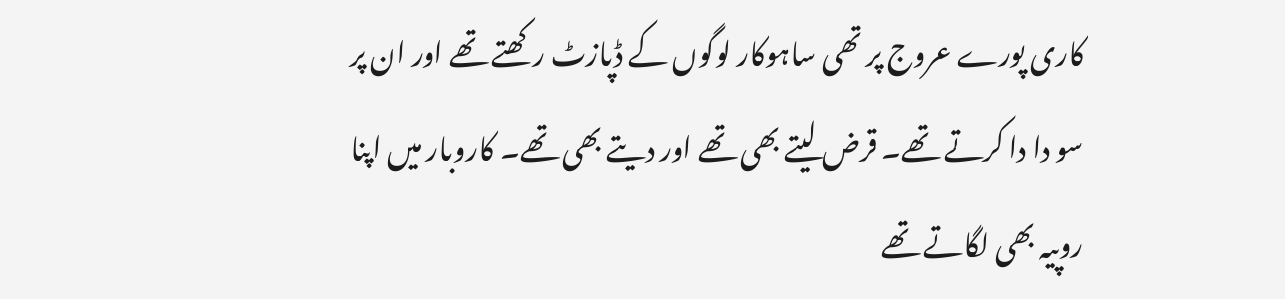کاری پورے عروج پر تھی ساہوکار لوگوں کے ڈپازٹ رکھتے تھے اور ان پر سو دا دا کرتے تھے۔ قرض لیتے بھی تھے اور دیتے بھی تھے۔ کاروبار میں اپنا روپیہ بھی لگاتے تھے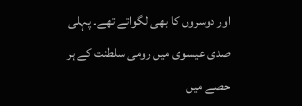اور دوسروں کا بھی لگواتے تھے۔ پہلی صدی عیسوی میں رومی سلطنت کے ہر حصے میں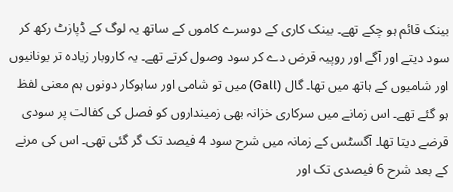بینک قائم ہو چکے تھے۔ بینک کاری کے دوسرے کاموں کے ساتھ یہ لوگ کے ڈپازٹ رکھ کر سود دیتے اور آگے اور روپیہ قرض دے کر سود وصول کرتے تھے۔ یہ کاروبار زیادہ تر یونانیوں اور شامیوں کے ہاتھ میں تھا۔ گال (Gall) میں تو شامی اور ساہوکار دونوں ہم معنی لفظ ہو گئے تھے۔ اس زمانے میں سرکاری خزانہ بھی زمینداروں کو فصل کی کفالت پر سودی قرضے دیتا تھا۔ آگسٹس کے زمانہ میں شرح سود 4 فیصد تک گر گئی تھی۔ اس کی مرنے کے بعد شرح 6 فیصدی تک اور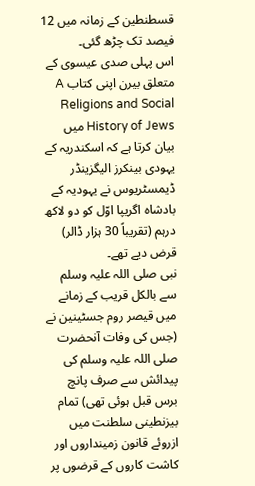قسطنطین کے زمانہ میں 12 فیصد تک چڑھ گئی۔
اس پہلی صدی عیسوی کے متعلق بیرن اپنی کتاب A Religions and Social History of Jews میں بیان کرتا ہے کہ اسکندریہ کے یہودی بینکرز الیگزینڈر ڈیمسٹریوس نے یہودیہ کے بادشاہ اگریپا اوّل کو دو لاکھ درہم (تقریباً 30 ہزار ڈالر) قرض دیے تھے۔
نبی صلی اللہ علیہ وسلم سے بالکل قریب کے زمانے میں قیصر روم جسٹینین نے (جس کی وفات آنحضرت صلی اللہ علیہ وسلم کی پیدائش سے صرف پانچ برس قبل ہوئی تھی) تمام بیزنطینی سلطنت میں ازروئے قانون زمینداروں اور کاشت کاروں کے قرضوں پر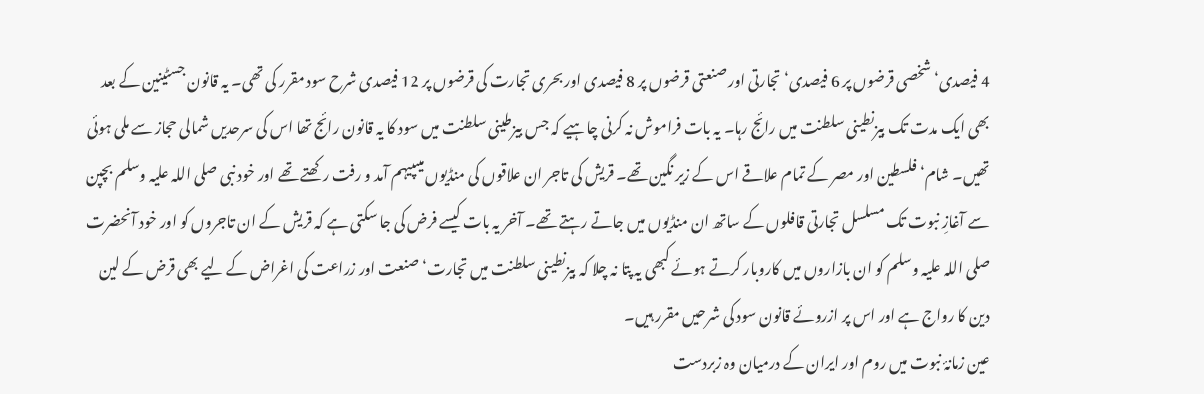4 فیصدی‘ شخصی قرضوں پر 6 فیصدی‘ تجارتی اور صنعتی قرضوں پر 8 فیصدی اور بحری تجارت کی قرضوں پر 12 فیصدی شرح سود مقرر کی تھی۔ یہ قانون جسٹینین کے بعد بھی ایک مدت تک بیزنطینی سلطنت میں رائج رہا۔ یہ بات فراموش نہ کرنی چاہیے کہ جس بیزطینی سلطنت میں سود کا یہ قانون رائج تھا اس کی سرحدیں شمالی حجاز سے ملی ہوئی تھیں۔ شام‘ فلسطین اور مصر کے تمام علاقے اس کے زیر نگین تھے۔ قریش کی تاجر ان علاقوں کی منڈیوں میںپیہم آمد و رفت رکھتے تھے اور خود نبی صلی اللہ علیہ وسلم بچپن سے آغازِ نبوت تک مسلسل تجارتی قافلوں کے ساتھ ان منڈیوں میں جاتے رہتے تھے۔ آخر یہ بات کیسے فرض کی جا سکتی ہے کہ قریش کے ان تاجروں کو اور خود آنحضرت صلی اللہ علیہ وسلم کو ان بازاروں میں کاروبار کرتے ہوئے کبھی یہ پتا نہ چلا کہ بیزنطینی سلطنت میں تجارت‘ صنعت اور زراعت کی اغراض کے لیے بھی قرض کے لین دین کا رواج ہے اور اس پر ازروئے قانون سود کی شرحیں مقرر ہیں۔
عین زمانۂ نبوت میں روم اور ایران کے درمیان وہ زبردست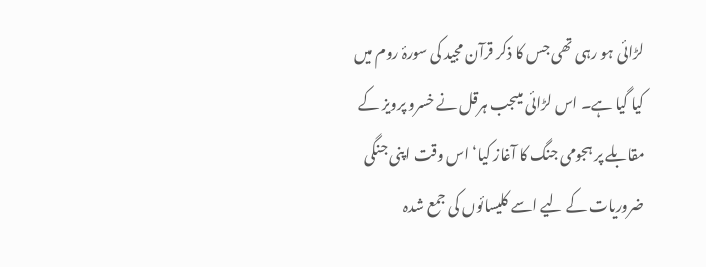لڑائی ہو رہی تھی جس کا ذکر قرآن مجید کی سورۂ روم میں کیا گیا ہے۔ اس لڑائی میںجب ہرقل نے خسرو پرویز کے مقابلے پر ہجومی جنگ کا آغاز کیا‘ اس وقت اپنی جنگی ضروریات کے لیے اسے کلیسائوں کی جمع شدہ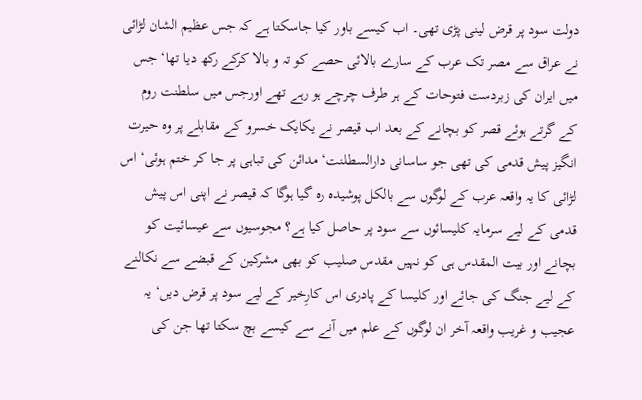دولت سود پر قرض لینی پڑی تھی۔ اب کیسے باور کیا جاسکتا ہے کہ جس عظیم الشان لڑائی نے عراق سے مصر تک عرب کے سارے بالائی حصے کو تہ و بالا کرکے رکھ دیا تھا‘ جس میں ایران کی زبردست فتوحات کے ہر طرف چرچے ہو رہے تھے اورجس میں سلطنت روم کے گرتے ہوئے قصر کو بچانے کے بعد اب قیصر نے یکایک خسرو کے مقابلے پر وہ حیرت انگیز پیش قدمی کی تھی جو ساسانی دارالسطلنت‘ مدائن کی تباہی پر جا کر ختم ہوئی‘ اس لڑائی کا یہ واقعہ عرب کے لوگوں سے بالکل پوشیدہ رہ گیا ہوگا کہ قیصر نے اپنی اس پیش قدمی کے لیے سرمایہ کلیسائوں سے سود پر حاصل کیا ہے؟ مجوسیوں سے عیسائیت کو بچانے اور بیت المقدس ہی کو نہیں مقدس صلیب کو بھی مشرکین کے قبضے سے نکالنے کے لیے جنگ کی جائے اور کلیسا کے پادری اس کارِخیر کے لیے سود پر قرض دیں‘ یہ عجیب و غریب واقعہ آخر ان لوگوں کے علم میں آنے سے کیسے بچ سکتا تھا جن کی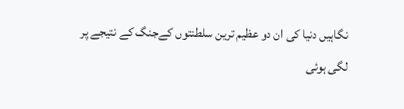نگاہیں دنیا کی ان دو عظیم ترین سلطنتوں کےجنگ کے نتیجے پر لگی ہوئی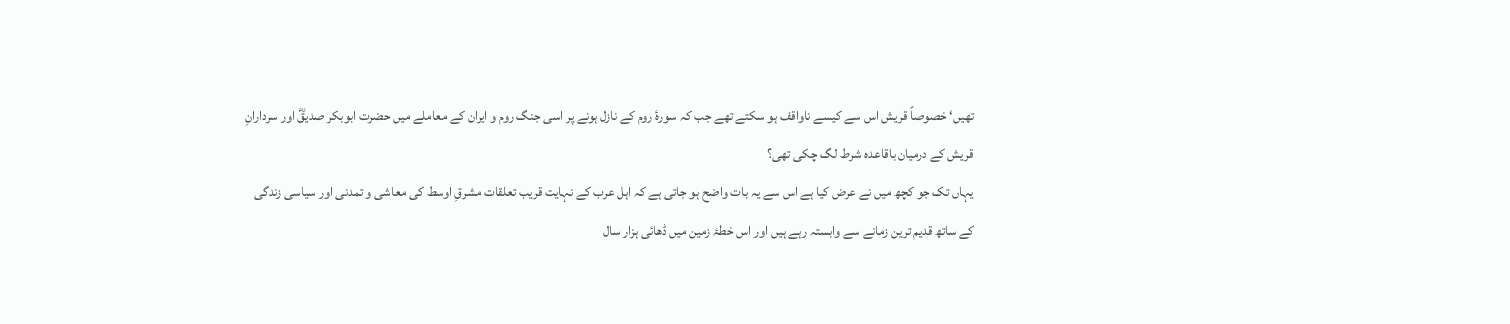تھیں‘ خصوصاً قریش اس سے کیسے ناواقف ہو سکتے تھے جب کہ سورۂ روم کے نازل ہونے پر اسی جنگ روم و ایران کے معاملے میں حضرت ابوبکر صدیقؓ اور سردارانِ قریش کے درمیان باقاعدہ شرط لگ چکی تھی؟
یہاں تک جو کچھ میں نے عرض کیا ہے اس سے یہ بات واضح ہو جاتی ہے کہ اہل عرب کے نہایت قریب تعلقات مشرقِ اوسط کی معاشی و تمدنی اور سیاسی زندگی کے ساتھ قدیم ترین زمانے سے وابستہ رہے ہیں اور اس خطۂ زمین میں ڈھائی ہزار سال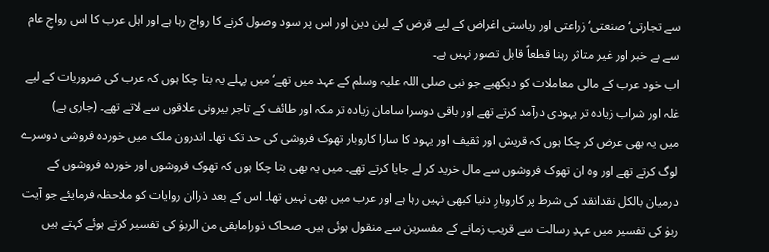سے تجارتی‘ صنعتی‘ زراعتی اور ریاستی اغراض کے لیے قرض کے لین دین اور اس پر سود وصول کرنے کا رواج رہا ہے اور اہل عرب کا اس رواجِ عام سے بے خبر اور غیر متاثر رہنا قطعاً قابل تصور نہیں ہے۔
اب خود عرب کے مالی معاملات کو دیکھیے جو نبی صلی اللہ علیہ وسلم کے عہد میں تھے‘ میں پہلے یہ بتا چکا ہوں کہ عرب کی ضروریات کے لیے غلہ اور شراب زیادہ تر یہودی درآمد کرتے تھے اور باقی دوسرا سامان زیادہ تر مکہ اور طائف کے تاجر بیرونی علاقوں سے لاتے تھے۔ (جاری ہے)
میں یہ بھی عرض کر چکا ہوں کہ قریش اور ثقیف اور یہود کا سارا کاروبار تھوک فروشی کی حد تک تھا۔ اندرون ملک میں خوردہ فروشی دوسرے لوگ کرتے تھے اور وہ ان تھوک فروشوں سے مال خرید کر لے جایا کرتے تھے۔ میں یہ بھی بتا چکا ہوں کہ تھوک فروشوں اور خوردہ فروشوں کے درمیان بالکل نقدانقد کی شرط پر کاروبارِ دنیا کبھی نہیں رہا ہے اور عرب میں بھی نہیں تھا۔ اس کے بعد ذراان روایات کو ملاحظہ فرمایئے جو آیت ربوٰ کی تفسیر میں عہدِ رسالت سے قریب زمانے کے مفسرین سے منقول ہوئی ہیں۔ صحاک ذورامابقی من الربوٰ کی تفسیر کرتے ہوئے کہتے ہیں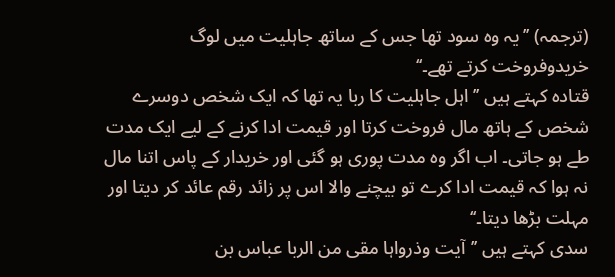(ترجمہ) ’’یہ وہ سود تھا جس کے ساتھ جاہلیت میں لوگ خریدوفروخت کرتے تھے۔‘‘
قتادہ کہتے ہیں ’’اہل جاہلیت کا ربا یہ تھا کہ ایک شخص دوسرے شخص کے ہاتھ مال فروخت کرتا اور قیمت ادا کرنے کے لیے ایک مدت طے ہو جاتی۔ اب اگر وہ مدت پوری ہو گئی اور خریدار کے پاس اتنا مال نہ ہوا کہ قیمت ادا کرے تو بیچنے والا اس پر زائد رقم عائد کر دیتا اور مہلت بڑھا دیتا۔‘‘
سدی کہتے ہیں ’’آیت وذرواہا مقی من الربا عباس بن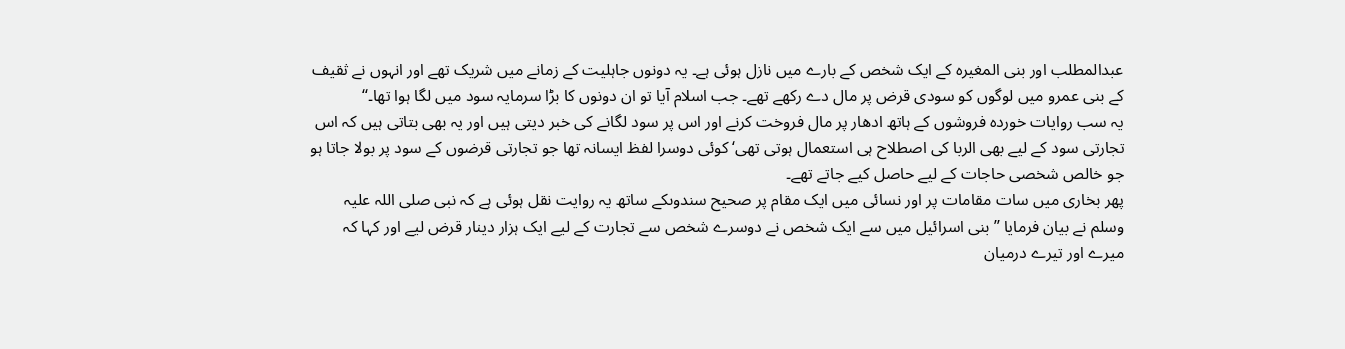عبدالمطلب اور بنی المغیرہ کے ایک شخص کے بارے میں نازل ہوئی ہے۔ یہ دونوں جاہلیت کے زمانے میں شریک تھے اور انہوں نے ثقیف کے بنی عمرو میں لوگوں کو سودی قرض پر مال دے رکھے تھے۔ جب اسلام آیا تو ان دونوں کا بڑا سرمایہ سود میں لگا ہوا تھا۔‘‘
یہ سب روایات خوردہ فروشوں کے ہاتھ ادھار پر مال فروخت کرنے اور اس پر سود لگانے کی خبر دیتی ہیں اور یہ بھی بتاتی ہیں کہ اس تجارتی سود کے لیے بھی الربا کی اصطلاح ہی استعمال ہوتی تھی‘ کوئی دوسرا لفظ ایسانہ تھا جو تجارتی قرضوں کے سود پر بولا جاتا ہو جو خالص شخصی حاجات کے لیے حاصل کیے جاتے تھے۔
پھر بخاری میں سات مقامات پر اور نسائی میں ایک مقام پر صحیح سندوںکے ساتھ یہ روایت نقل ہوئی ہے کہ نبی صلی اللہ علیہ وسلم نے بیان فرمایا ’’بنی اسرائیل میں سے ایک شخص نے دوسرے شخص سے تجارت کے لیے ایک ہزار دینار قرض لیے اور کہا کہ میرے اور تیرے درمیان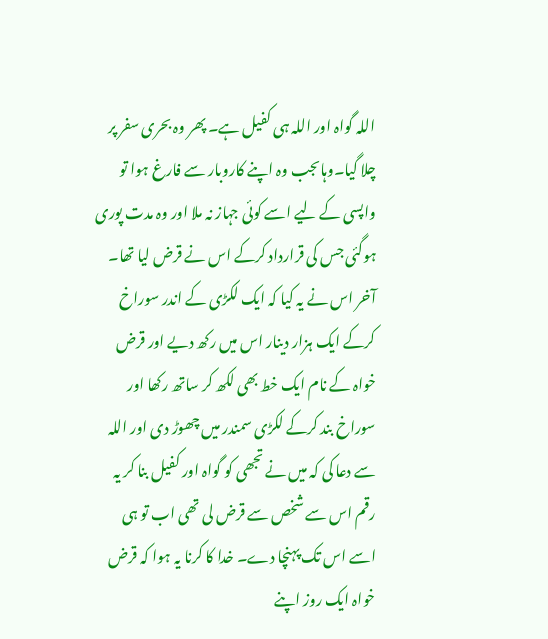اللہ گواہ اور اللہ ہی کفیل ہے۔ پھر وہ بحری سفر پر چلا گیا۔وہاںجب وہ اپنے کاروبار سے فارغ ہوا تو واپسی کے لیے اسے کوئی جہاز نہ ملا اور وہ مدت پوری ہوگئی جس کی قرارداد کرکے اس نے قرض لیا تھا۔ آخر اس نے یہ کیا کہ ایک لکڑی کے اندر سوراخ کرکے ایک ہزار دینار اس میں رکھ دیے اور قرض خواہ کے نام ایک خط بھی لکھ کر ساتھ رکھا اور سوراخ بند کرکے لکڑی سمندر میں چھوڑ دی اور اللہ سے دعا کی کہ میں نے تجھی کو گواہ اور کفیل بنا کر یہ رقم اس سے شخص سے قرض لی تھی اب تو ہی اسے اس تک پہنچا دے۔ خدا کا کرنا یہ ہوا کہ قرض خواہ ایک روز اپنے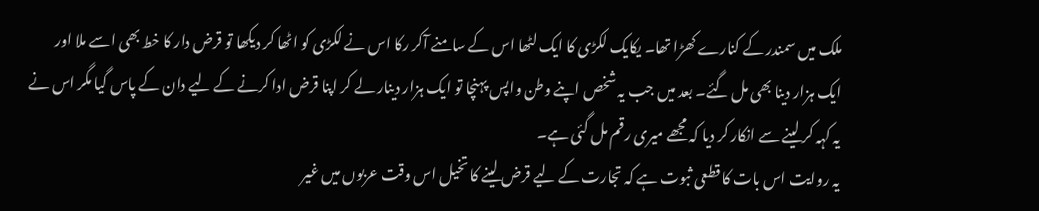ملک میں سمندر کے کنارے کھڑا تھا۔ یکایک لکڑی کا ایک لٹھا اس کے سامنے آکر رکا اس نے لکڑی کو اٹھا کر دیکھا تو قرض دار کا خط بھی اسے ملا اور ایک ہزار دینا بھی مل گئے۔ بعد میں جب یہ شخص اپنے وطن واپس پہنچا تو ایک ہزار دینار لے کر اپنا قرض ادا کرنے کے لیے دان کے پاس گیا مگر اس نے یہ کہہ کر لینے سے انکار کر دیا کہ مجھے میری رقم مل گئی ہے۔
یہ روایت اس بات کا قطعی ثبوت ہے کہ تجارت کے لیے قرض لینے کا تخیل اس وقت عربوں میں غیر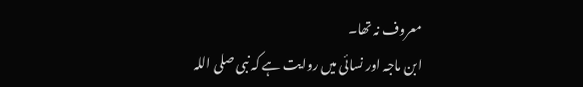معروف نہ تھا۔
ابن ماجہ اور نسائی میں روایت ہے کہ نبی صلی اللہ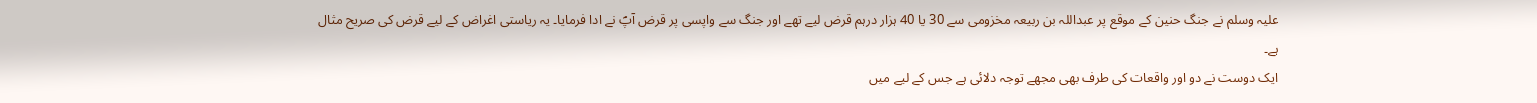علیہ وسلم نے جنگ حنین کے موقع پر عبداللہ بن ربیعہ مخزومی سے 30 یا 40 ہزار درہم قرض لیے تھے اور جنگ سے واپسی پر قرض آپؐ نے ادا فرمایا۔ یہ ریاستی اغراض کے لیے قرض کی صریح مثال ہے۔
ایک دوست نے دو اور واقعات کی طرف بھی مجھے توجہ دلائی ہے جس کے لیے میں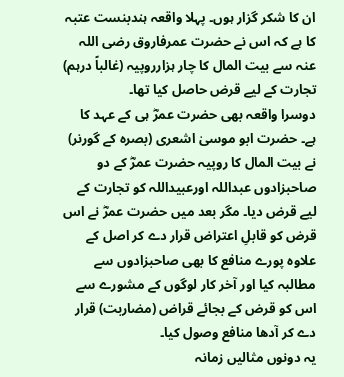ان کا شکر گزار ہوں۔ پہلا واقعہ ہندبنست عتبہ کا ہے کہ اس نے حضرت عمرفاروق رضی اللہ عنہ سے بیت المال کا چار ہزارروپیہ (غالباً درہم) تجارت کے لیے قرض حاصل کیا تھا۔
دوسرا واقعہ بھی حضرت عمرؓ ہی کے عہد کا ہے۔ حضرت ابو موسیٰ اشعری (بصرہ کے گورنر) نے بیت المال کا روپیہ حضرت عمرؓ کے دو صاحبزادوں عبداللہ اورعبیداللہ کو تجارت کے لیے قرض دیا۔ مگر بعد میں حضرت عمرؓ نے اس قرض کو قابلِ اعتراض قرار دے کر اصل کے علاوہ پورے منافع کا بھی صاحبزادوں سے مطالبہ کیا اور آخر کار لوگوں کے مشورے سے اس کو قرض کے بجائے قراض (مضاربت) قرار دے کر آدھا منافع وصول کیا۔
یہ دونوں مثالیں زمانہ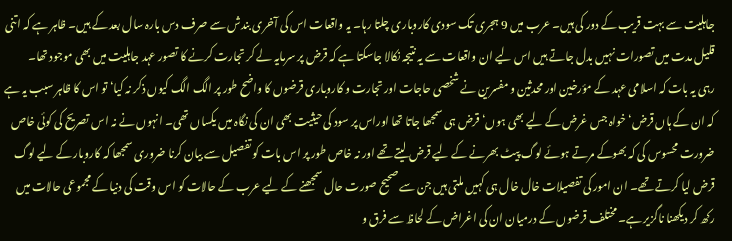جاہلیت سے بہت قریب کے دور کی ہیں۔ عرب میں 9 ہجری تک سودی کاروباری چلتا رہا۔ یہ واقعات اس کی آخری بندش سے صرف دس بارہ سال بعد کے ہیں۔ ظاہر ہے کہ اتنی قلیل مدت میں تصورات نہیں بدل جاتے ہیں اس لیے ان واقعات سے یہ نتیجہ نکالا جاسکتا ہے کہ قرض پر سرمایہ لے کر تجارت کرنے کا تصور عہد جاہلیت میں بھی موجود تھا۔
رہی یہ بات کہ اسلامی عہد کے مؤرخین اور محدثین و مفسرین نے شخصی حاجات اور تجارت و کاروباری قرضوں کا واضح طور پر الگ الگ کیوں ذکر نہ کیا‘ تو اس کا ظاہر سبب یہ ہے کہ ان کے ہاں قرض‘ خواہ جس غرض کے لیے بھی ہوں‘ قرض ہی سمجھا جاتا تھا اوراس پر سود کی حیثیت بھی ان کی نگاہ میں یکساں تھی۔ انہوں نے نہ اس تصریح کی کوئی خاص ضرورت محسوس کی کہ بھوکے مرتے ہوئے لوگ پیٹ بھرنے کے لیے قرض لیتے تھے اور نہ خاص طور پر اس بات کو تفصیل سے بیان کرنا ضروری سمجھا کہ کاروبار کے لیے لوگ قرض لیا کرتے تھے۔ ان امور کی تفصیلات خال خال ہی کہیں ملتی ہیں جن سے صحیح صورت حال سمجھنے کے لیے عرب کے حالات کو اس وقت کی دنیا کے مجموعی حالات میں رکھ کر دیکھنا ناگزیر ہے۔ مختلف قرضوں کے درمیان ان کی اغراض کے لحاظ سے فرق و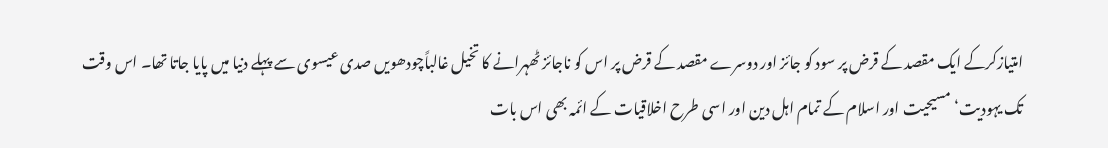امتیازکرکے ایک مقصد کے قرض پر سود کو جائز اور دوسرے مقصد کے قرض پر اس کو ناجائز ٹھہرانے کا تخیل غالباًچودھویں صدی عیسوی سے پہلے دنیا میں پایا جاتا تھا۔ اس وقت تک یہودیت‘ مسیحیت اور اسلام کے تمام اہل دین اور اسی طرح اخلاقیات کے ائمہ بھی اس بات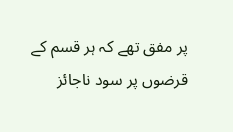پر مفق تھے کہ ہر قسم کے قرضوں پر سود ناجائز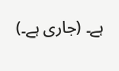ہے۔ (جاری ہے۔)